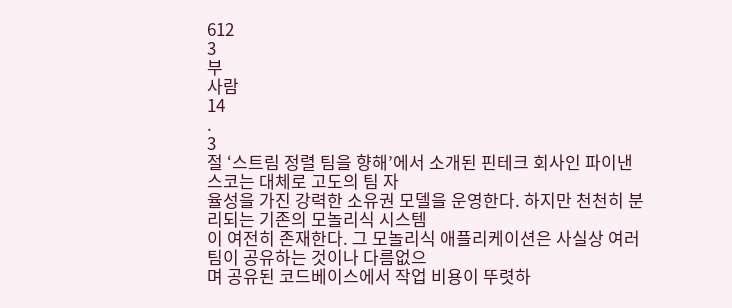612
3
부
사람
14
.
3
절 ‘스트림 정렬 팀을 향해’에서 소개된 핀테크 회사인 파이낸스코는 대체로 고도의 팀 자
율성을 가진 강력한 소유권 모델을 운영한다. 하지만 천천히 분리되는 기존의 모놀리식 시스템
이 여전히 존재한다. 그 모놀리식 애플리케이션은 사실상 여러 팀이 공유하는 것이나 다름없으
며 공유된 코드베이스에서 작업 비용이 뚜렷하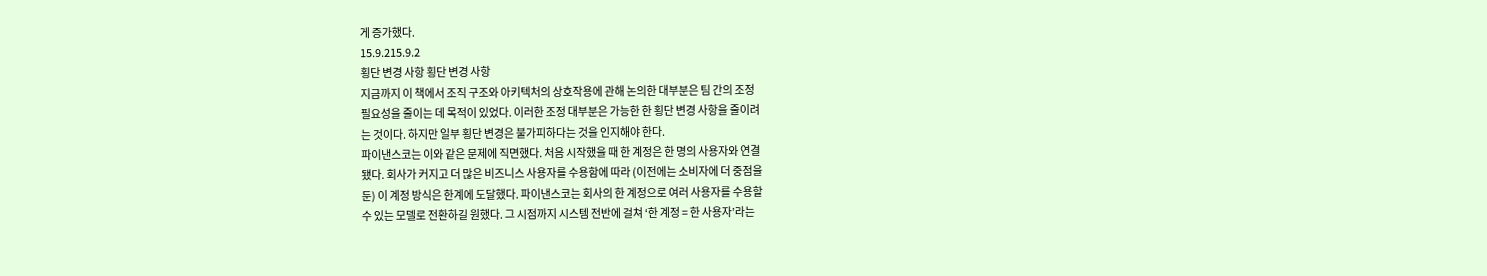게 증가했다.
15.9.215.9.2
횡단 변경 사항 횡단 변경 사항
지금까지 이 책에서 조직 구조와 아키텍처의 상호작용에 관해 논의한 대부분은 팀 간의 조정
필요성을 줄이는 데 목적이 있었다. 이러한 조정 대부분은 가능한 한 횡단 변경 사항을 줄이려
는 것이다. 하지만 일부 횡단 변경은 불가피하다는 것을 인지해야 한다.
파이낸스코는 이와 같은 문제에 직면했다. 처음 시작했을 때 한 계정은 한 명의 사용자와 연결
됐다. 회사가 커지고 더 많은 비즈니스 사용자를 수용함에 따라 (이전에는 소비자에 더 중점을
둔) 이 계정 방식은 한계에 도달했다. 파이낸스코는 회사의 한 계정으로 여러 사용자를 수용할
수 있는 모델로 전환하길 원했다. 그 시점까지 시스템 전반에 걸쳐 ‘한 계정 = 한 사용자’라는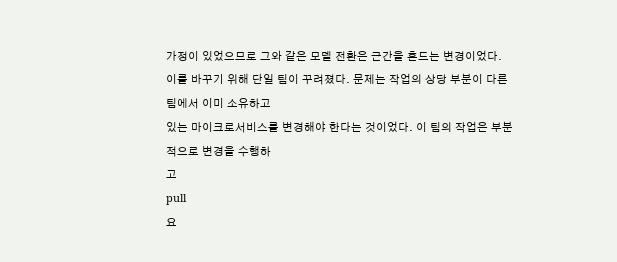가정이 있었으므로 그와 같은 모델 전환은 근간을 흔드는 변경이었다.
이를 바꾸기 위해 단일 팀이 꾸려졌다. 문제는 작업의 상당 부분이 다른 팀에서 이미 소유하고
있는 마이크로서비스를 변경해야 한다는 것이었다. 이 팀의 작업은 부분적으로 변경을 수행하
고
pull
요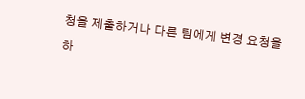청을 제출하거나 다른 팀에게 변경 요청을 하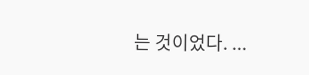는 것이었다. ...